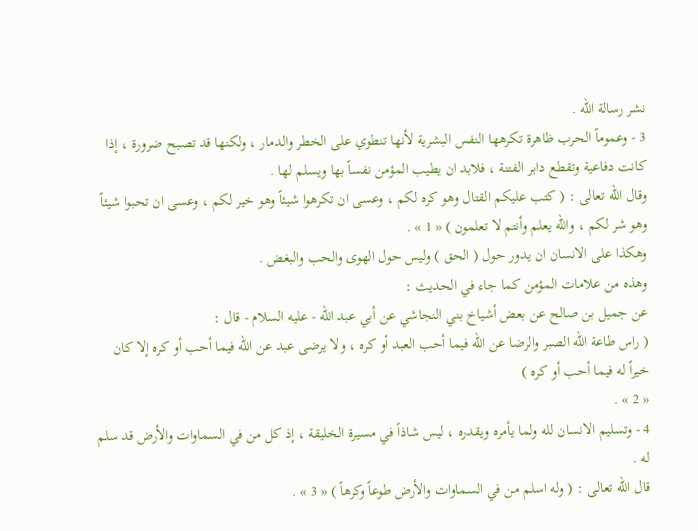نشر رسالة الله .
3 - وعموماً الحرب ظاهرة تكرهها النفس البشرية لأنها تنطوي على الخطر والدمار ، ولكنها قد تصبح ضرورة ، إذا كانت دفاعية وتقطع دابر الفتنة ، فلابد ان يطيب المؤمن نفساً بها ويسلم لها .
وقال الله تعالى : ( كتب عليكم القتال وهو كره لكم ، وعسى ان تكرهوا شيئاً وهو خير لكم ، وعسى ان تحبوا شيئاً وهو شر لكم ، والله يعلم وأنتم لا تعلمون ) « 1 » .
وهكذا على الانسان ان يدور حول ( الحق ) وليس حول الهوى والحب والبغض .
وهذه من علامات المؤمن كما جاء في الحديث :
عن جميل بن صالح عن بعض أشياخ بني النجاشي عن أبي عبد الله - عليه السلام - قال :
( راس طاعة الله الصبر والرضا عن الله فيما أحب العبد أو كره ، ولا يرضى عبد عن الله فيما أحب أو كره إلا كان خيراً له فيما أحب أو كره )
« 2 » .
4 - وتسليم الانسان لله ولما يأمره ويقدره ، ليس شاذاً في مسيرة الخليقة ، إذ كل من في السماوات والأرض قد سلم له .
قال الله تعالى : ( وله اسلم من في السماوات والأرض طوعاً وكرهاً ) « 3 » .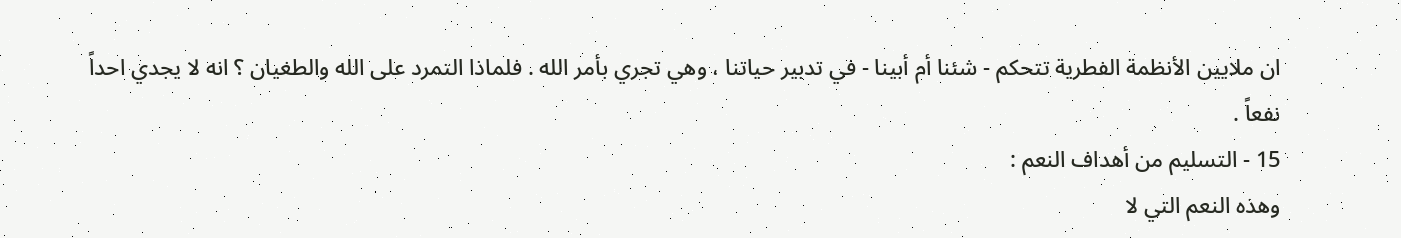ان ملايين الأنظمة الفطرية تتحكم - شئنا أم أبينا - في تدبير حياتنا ، وهي تجري بأمر الله . فلماذا التمرد على الله والطغيان ؟ انه لا يجدي احداً نفعاً .
15 - التسليم من أهداف النعم :
وهذه النعم التي لا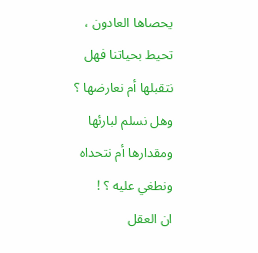يحصاها العادون ، تحيط بحياتنا فهل نتقبلها أم نعارضها ؟ وهل نسلم لبارئها ومقدارها أم نتحداه ونطغي عليه ؟ !
ان العقل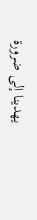يهدينا إلى ضرورة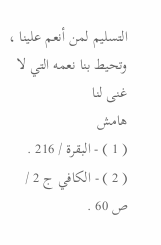التسليم لمن أنعم علينا ، وتحيط بنا نعمه التي لا غنى لنا
هامش
( 1 ) - البقرة / 216 .
( 2 ) - الكافي ج 2 / ص 60 .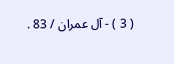( 3 ) - آل عمران / 83 .